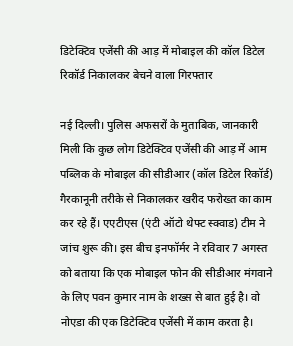डिटेक्टिव एजेंसी की आड़ में मोबाइल की कॉल डिटेल रिकॉर्ड निकालकर बेचने वाला गिरफ्तार

नई दिल्ली। पुलिस अफसरों के मुताबिक, जानकारी मिली कि कुछ लोग डिटेक्टिव एजेंसी की आड़ में आम पब्लिक के मोबाइल की सीडीआर (कॉल डिटेल रिकॉर्ड) गैरकानूनी तरीके से निकालकर खरीद फरोख्त का काम कर रहे हैं। एएटीएस (एंटी ऑटो थेफ्ट स्क्वाड) टीम ने जांच शुरू की। इस बीच इनफॉर्मर ने रविवार 7 अगस्त को बताया कि एक मोबाइल फोन की सीडीआर मंगवाने के लिए पवन कुमार नाम के शख्स से बात हुई है। वो नोएडा की एक डिटेक्टिव एजेंसी में काम करता है।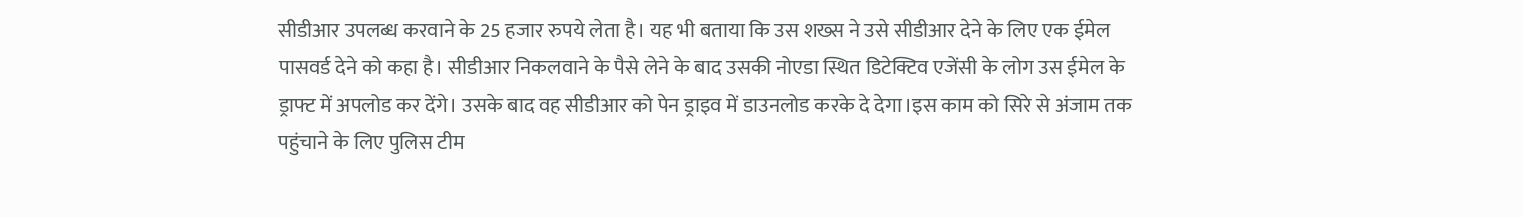सीडीआर उपलब्ध करवाने के 25 हजार रुपये लेता है। यह भी बताया कि उस शख्स ने उसे सीडीआर देने के लिए एक ईमेल पासवर्ड देने को कहा है। सीडीआर निकलवाने के पैसे लेने के बाद उसकी नोएडा स्थित डिटेक्टिव एजेंसी के लोग उस ईमेल के ड्राफ्ट में अपलोड कर देंगे। उसके बाद वह सीडीआर को पेन ड्राइव में डाउनलोड करके दे देगा।इस काम को सिरे से अंजाम तक पहुंचाने के लिए पुलिस टीम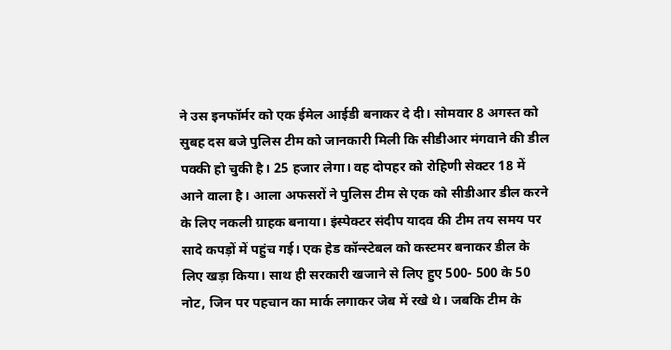ने उस इनफॉर्मर को एक ईमेल आईडी बनाकर दे दी। सोमवार 8 अगस्त को सुबह दस बजे पुलिस टीम को जानकारी मिली कि सीडीआर मंगवाने की डील पक्की हो चुकी है। 25 हजार लेगा। वह दोपहर को रोहिणी सेक्टर 18 में आने वाला है। आला अफसरों ने पुलिस टीम से एक को सीडीआर डील करने के लिए नकली ग्राहक बनाया। इंस्पेक्टर संदीप यादव की टीम तय समय पर सादे कपड़ों में पहुंच गई। एक हेड कॉन्स्टेबल को कस्टमर बनाकर डील के लिए खड़ा किया। साथ ही सरकारी खजाने से लिए हुए 500- 500 के 50 नोट, जिन पर पहचान का मार्क लगाकर जेब में रखे थे। जबकि टीम के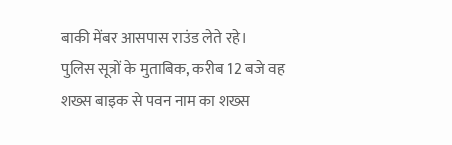बाकी मेंबर आसपास राउंड लेते रहे।
पुलिस सूत्रों के मुताबिक, करीब 12 बजे वह शख्स बाइक से पवन नाम का शख्स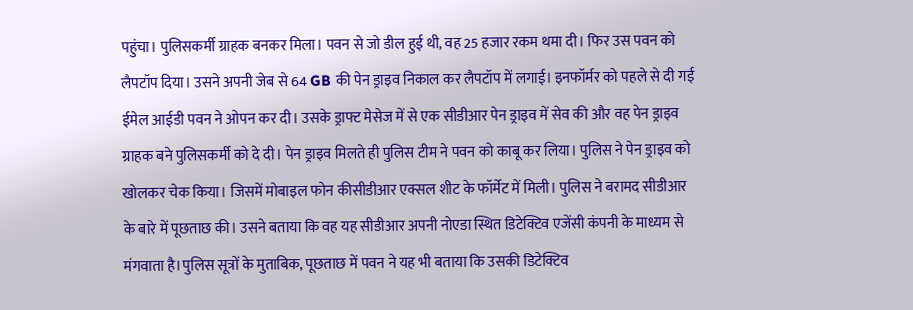पहुंचा। पुलिसकर्मी ग्राहक बनकर मिला। पवन से जो डील हुई थी, वह 25 हजार रकम थमा दी। फिर उस पवन को लैपटॉप दिया। उसने अपनी जेब से 64 GB की पेन ड्राइव निकाल कर लैपटॉप में लगाई। इनफॉर्मर को पहले से दी गई ईमेल आईडी पवन ने ओपन कर दी। उसके ड्राफ्ट मेसेज में से एक सीडीआर पेन ड्राइव में सेव की और वह पेन ड्राइव ग्राहक बने पुलिसकर्मी को दे दी। पेन ड्राइव मिलते ही पुलिस टीम ने पवन को काबू कर लिया। पुलिस ने पेन ड्राइव को खोलकर चेक किया। जिसमें मोबाइल फोन कीसीडीआर एक्सल शीट के फॉर्मेट में मिली। पुलिस ने बरामद सीडीआर के बारे में पूछताछ की। उसने बताया कि वह यह सीडीआर अपनी नोएडा स्थित डिटेक्टिव एजेंसी कंपनी के माध्यम से मंगवाता है।पुलिस सूत्रों के मुताबिक, पूछताछ में पवन ने यह भी बताया कि उसकी डिटेक्टिव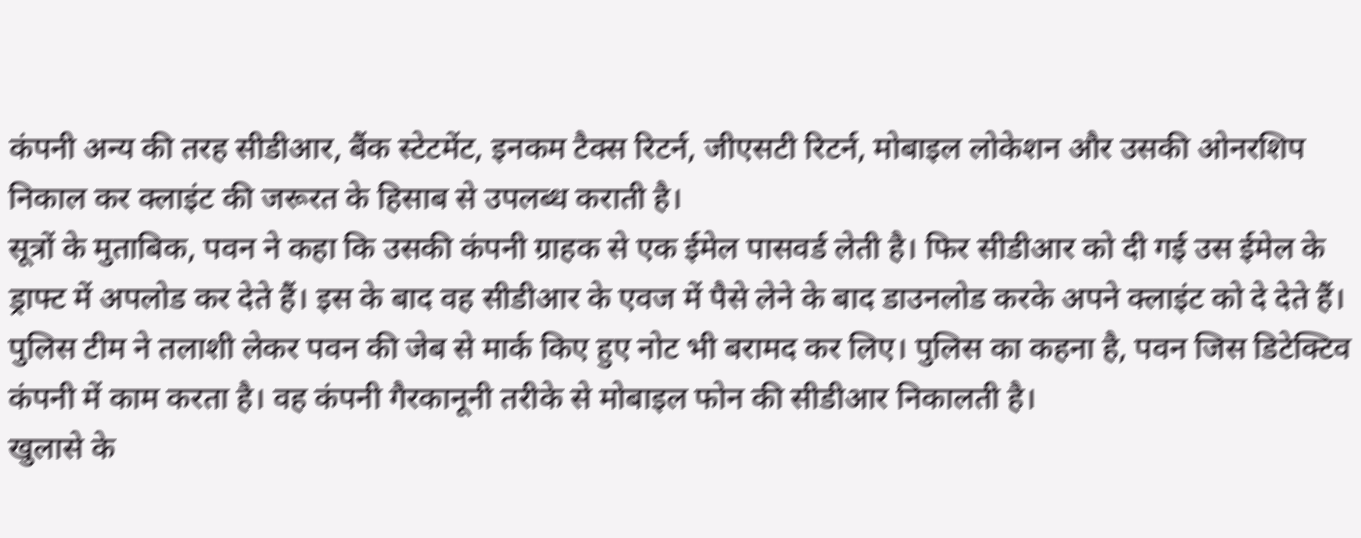कंपनी अन्य की तरह सीडीआर, बैंक स्टेटमेंट, इनकम टैक्स रिटर्न, जीएसटी रिटर्न, मोबाइल लोकेशन और उसकी ओनरशिप निकाल कर क्लाइंट की जरूरत के हिसाब से उपलब्ध कराती है।
सूत्रों के मुताबिक, पवन ने कहा कि उसकी कंपनी ग्राहक से एक ईमेल पासवर्ड लेती है। फिर सीडीआर को दी गई उस ईमेल के ड्राफ्ट में अपलोड कर देते हैं। इस के बाद वह सीडीआर के एवज में पैसे लेने के बाद डाउनलोड करके अपने क्लाइंट को दे देते हैं। पुलिस टीम ने तलाशी लेकर पवन की जेब से मार्क किए हुए नोट भी बरामद कर लिए। पुलिस का कहना है, पवन जिस डिटेक्टिव कंपनी में काम करता है। वह कंपनी गैरकानूनी तरीके से मोबाइल फोन की सीडीआर निकालती है।
खुलासे के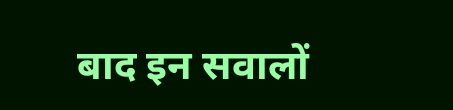बाद इन सवालों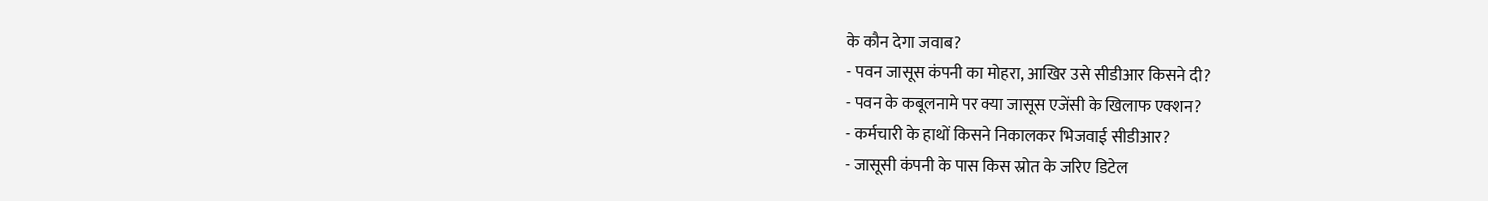के कौन देगा जवाब?
- पवन जासूस कंपनी का मोहरा, आखिर उसे सीडीआर किसने दी?
- पवन के कबूलनामे पर क्या जासूस एजेंसी के खिलाफ एक्शन?
- कर्मचारी के हाथों किसने निकालकर भिजवाई सीडीआर?
- जासूसी कंपनी के पास किस स्रोत के जरिए डिटेल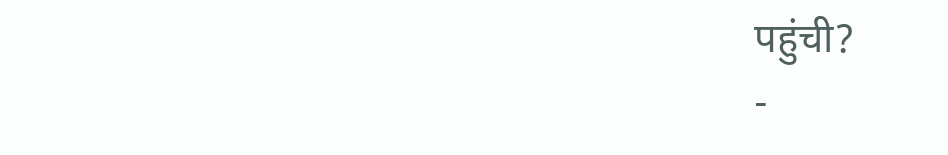पहुंची?
-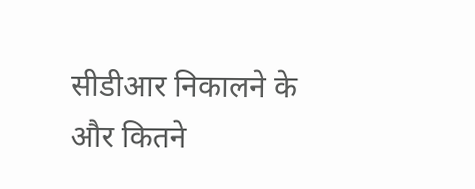सीडीआर निकालने के और कितने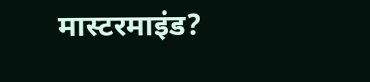मास्टरमाइंड?